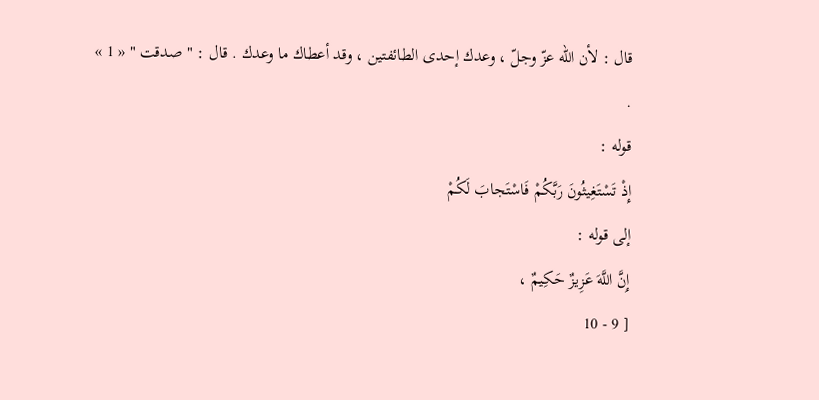قال : لأن اللّه عزّ وجلّ ، وعدك إحدى الطائفتين ، وقد أعطاك ما وعدك . قال : " صدقت " « 1 » .
قوله :
إِذْ تَسْتَغِيثُونَ رَبَّكُمْ فَاسْتَجابَ لَكُمْ
إلى قوله :
إِنَّ اللَّهَ عَزِيزٌ حَكِيمٌ ،
[ 9 - 10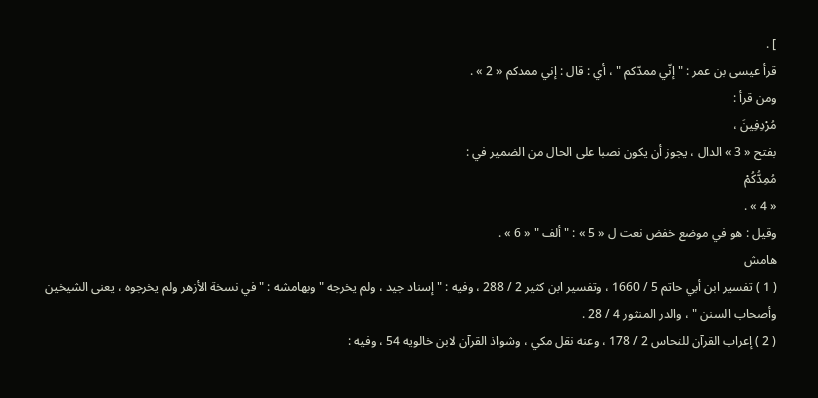] .
قرأ عيسى بن عمر : " إنّي ممدّكم " ، أي : قال : إني ممدكم « 2 » .
ومن قرأ :
مُرْدِفِينَ ،
بفتح « 3 » الدال ، يجوز أن يكون نصبا على الحال من الضمير في :
مُمِدُّكُمْ
« 4 » .
وقيل : هو في موضع خفض نعت ل « 5 » : " ألف " « 6 » .
هامش
( 1 ) تفسير ابن أبي حاتم 5 / 1660 ، وتفسير ابن كثير 2 / 288 ، وفيه : " إسناد جيد ، ولم يخرجه " وبهامشه : " في نسخة الأزهر ولم يخرجوه ، يعنى الشيخين وأصحاب السنن " ، والدر المنثور 4 / 28 .
( 2 ) إعراب القرآن للنحاس 2 / 178 ، وعنه نقل مكي ، وشواذ القرآن لابن خالويه 54 ، وفيه :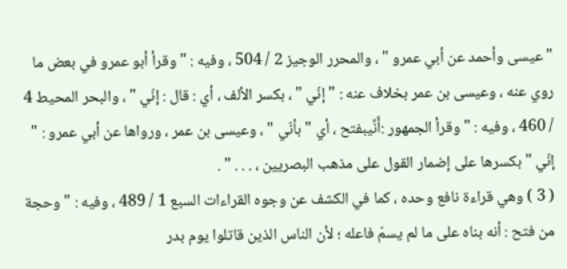" عيسى وأحمد عن أبي عمرو " ، والمحرر الوجيز 2 / 504 ، وفيه : " وقرأ أبو عمرو في بعض ما روي عنه ، وعيسى بن عمر بخلاف عنه : " إنّي " ، بكسر الألف ، أي : قال : إنّي " ، والبحر المحيط 4 / 460 ، وفيه : " وقرأ الجمهور :أَنِّيبفتح ، أي " بأنّي " ، وعيسى بن عمر ، ورواها عن أبي عمرو : " إنّي " بكسرها على إضمار القول على مذهب البصريين ، . . . " .
( 3 ) وهي قراءة نافع وحده ، كما في الكشف عن وجوه القراءات السبع 1 / 489 ، وفيه : " وحجة من فتح : أنه بناه على ما لم يسمّ فاعله ؛ لأن الناس الذين قاتلوا يوم بدر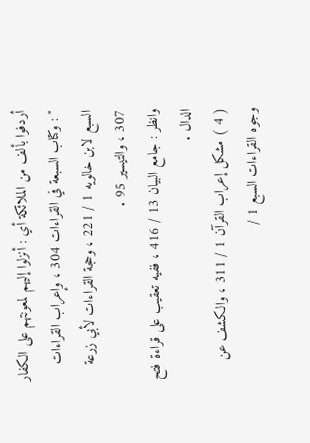أردفوا بألف من الملائكة أي : أنزلوا إليهم لمعونتهم على الكفار " : وكتاب السبعة في القراءات 304 ، وإعراب القراءات السبع لابن خالويه 1 / 221 ، وحجة القراءات لأبي زرعة 307 ، والتيسير 95 .
وانظر : جامع البيان 13 / 416 ، ففيه تعقيب على قراءة فتح الدال .
( 4 ) مشكل إعراب القرآن 1 / 311 ، والكشف عن وجوه القراءات السبع 1 /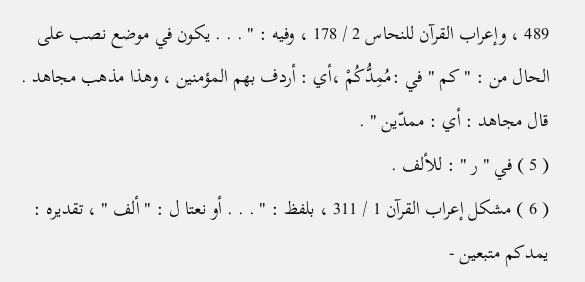489 ، وإعراب القرآن للنحاس 2 / 178 ، وفيه : " . . . يكون في موضع نصب على الحال من : " كم " في :مُمِدُّكُمْ ،أي : أردف بهم المؤمنين ، وهذا مذهب مجاهد . قال مجاهد : أي : ممدّين " .
( 5 ) في " ر " : للألف .
( 6 ) مشكل إعراب القرآن 1 / 311 ، بلفظ : " . . . أو نعتا ل : " ألف " ، تقديره : يمدكم متبعين -